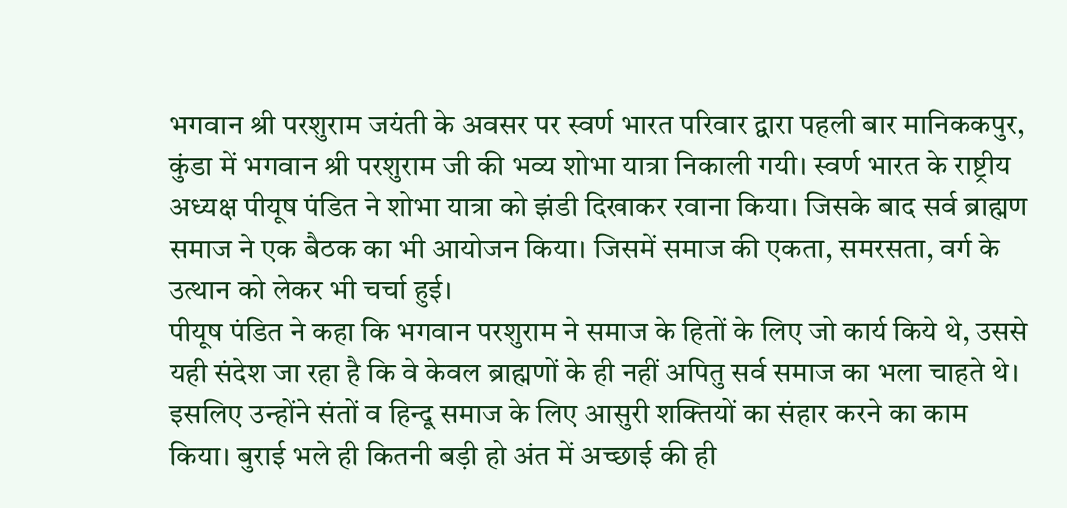भगवान श्री परशुराम जयंती के अवसर पर स्वर्ण भारत परिवार द्वारा पहली बार मानिककपुर, कुंडा में भगवान श्री परशुराम जी की भव्य शोभा यात्रा निकाली गयी। स्वर्ण भारत के राष्ट्रीय अध्यक्ष पीयूष पंडित ने शोभा यात्रा को झंडी दिखाकर रवाना किया। जिसके बाद सर्व ब्राह्मण समाज ने एक बैठक का भी आयोजन किया। जिसमें समाज की एकता, समरसता, वर्ग के उत्थान को लेकर भी चर्चा हुई।
पीयूष पंडित ने कहा कि भगवान परशुराम ने समाज के हितों के लिए जो कार्य किये थे, उससे यही संदेश जा रहा है कि वे केवल ब्राह्मणों के ही नहीं अपितु सर्व समाज का भला चाहते थे। इसलिए उन्होंने संतों व हिन्दू समाज के लिए आसुरी शक्तियों का संहार करने का काम किया। बुराई भले ही कितनी बड़ी हो अंत में अच्छाई की ही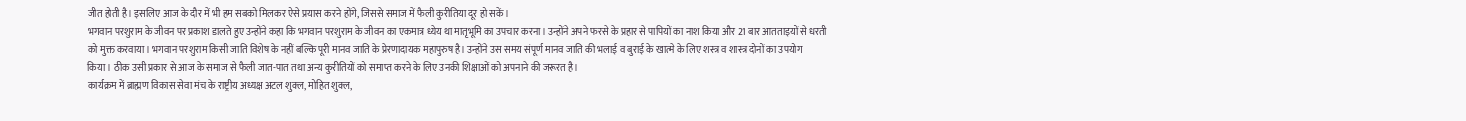जीत होती है। इसलिए आज के दौर में भी हम सबको मिलकर ऐसे प्रयास करने होंगे, जिससे समाज में फैली कुरीतिया दूर हो सकें।
भगवान परशुराम के जीवन पर प्रकाश डालते हुए उन्होंने कहा कि भगवान परशुराम के जीवन का एकमात्र ध्येय था मातृभूमि का उपचार करना। उन्होंने अपने फरसे के प्रहार से पापियों का नाश किया और 21 बार आतताइयों से धरती को मुक्त करवाया। भगवान परशुराम किसी जाति विशेष के नहीं बल्कि पूरी मानव जाति के प्रेरणादायक महापुरुष है। उन्होंने उस समय संपूर्ण मानव जाति की भलाई व बुराई के खात्मे के लिए शस्त्र व शास्त्र दोनों का उपयोग किया। ठीक उसी प्रकार से आज के समाज से फैली जात-पात तथा अन्य कुरीतियों को समाप्त करने के लिए उनकी शिक्षाओं को अपनाने की जरूरत है।
कार्यक्रम में ब्राह्मण विकास सेवा मंच के राष्ट्रीय अध्यक्ष अटल शुक्ल, मोहित शुक्ल,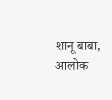शानू बाबा, आलोक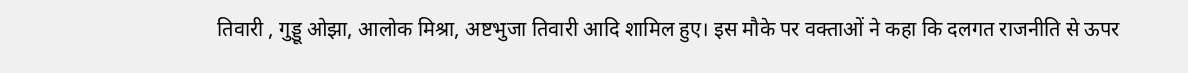तिवारी , गुड्डू ओझा, आलोक मिश्रा, अष्टभुजा तिवारी आदि शामिल हुए। इस मौके पर वक्ताओं ने कहा कि दलगत राजनीति से ऊपर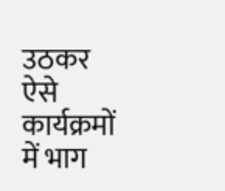उठकर ऐसे कार्यक्रमों में भाग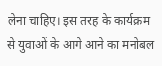लेना चाहिए। इस तरह के कार्यक्रम से युवाओं के आगे आने का मनोबल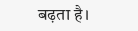बढ़ता है।